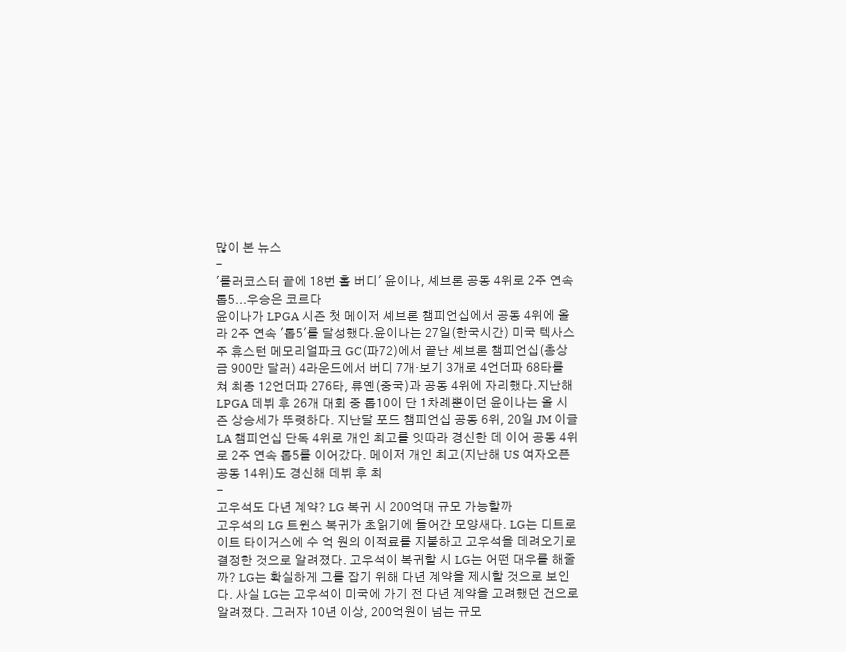많이 본 뉴스
-
'롤러코스터 끝에 18번 홀 버디' 윤이나, 셰브론 공동 4위로 2주 연속 톱5...우승은 코르다
윤이나가 LPGA 시즌 첫 메이저 셰브론 챔피언십에서 공동 4위에 올라 2주 연속 '톱5'를 달성했다.윤이나는 27일(한국시간) 미국 텍사스주 휴스턴 메모리얼파크 GC(파72)에서 끝난 셰브론 챔피언십(총상금 900만 달러) 4라운드에서 버디 7개·보기 3개로 4언더파 68타를 쳐 최종 12언더파 276타, 류옌(중국)과 공동 4위에 자리했다.지난해 LPGA 데뷔 후 26개 대회 중 톱10이 단 1차례뿐이던 윤이나는 올 시즌 상승세가 뚜렷하다. 지난달 포드 챔피언십 공동 6위, 20일 JM 이글 LA 챔피언십 단독 4위로 개인 최고를 잇따라 경신한 데 이어 공동 4위로 2주 연속 톱5를 이어갔다. 메이저 개인 최고(지난해 US 여자오픈 공동 14위)도 경신해 데뷔 후 최
-
고우석도 다년 계약? LG 복귀 시 200억대 규모 가능할까
고우석의 LG 트윈스 복귀가 초읽기에 들어간 모양새다. LG는 디트로이트 타이거스에 수 억 원의 이적료를 지불하고 고우석을 데려오기로 결정한 것으로 알려졌다. 고우석이 복귀할 시 LG는 어떤 대우를 해줄까? LG는 확실하게 그를 잡기 위해 다년 계약을 제시할 것으로 보인다. 사실 LG는 고우석이 미국에 가기 전 다년 계약을 고려했던 건으로 알려졌다. 그러자 10년 이상, 200억원이 넘는 규모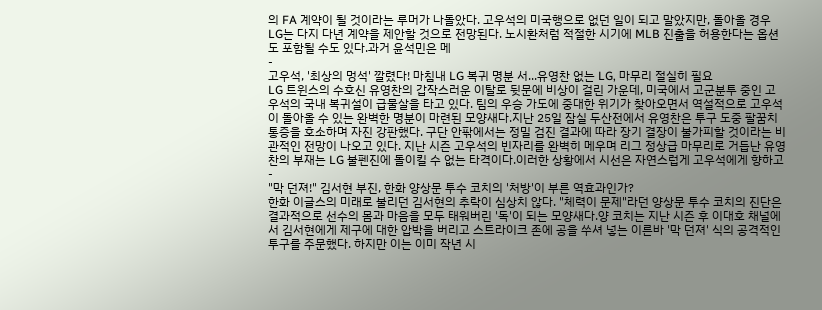의 FA 계약이 될 것이라는 루머가 나돌았다. 고우석의 미국행으로 없던 일이 되고 말았지만, 돌아올 경우 LG는 다지 다년 계약을 제안할 것으로 전망된다. 노시환처럼 적절한 시기에 MLB 진출을 허용한다는 옵션도 포함될 수도 있다.과거 윤석민은 메
-
고우석, '최상의 멍석' 깔렸다! 마침내 LG 복귀 명분 서...유영찬 없는 LG, 마무리 절실히 필요
LG 트윈스의 수호신 유영찬의 갑작스러운 이탈로 뒷문에 비상이 걸린 가운데, 미국에서 고군분투 중인 고우석의 국내 복귀설이 급물살을 타고 있다. 팀의 우승 가도에 중대한 위기가 찾아오면서 역설적으로 고우석이 돌아올 수 있는 완벽한 명분이 마련된 모양새다.지난 25일 잠실 두산전에서 유영찬은 투구 도중 팔꿈치 통증을 호소하며 자진 강판했다. 구단 안팎에서는 정밀 검진 결과에 따라 장기 결장이 불가피할 것이라는 비관적인 전망이 나오고 있다. 지난 시즌 고우석의 빈자리를 완벽히 메우며 리그 정상급 마무리로 거듭난 유영찬의 부재는 LG 불펜진에 돌이킬 수 없는 타격이다.이러한 상황에서 시선은 자연스럽게 고우석에게 향하고
-
"막 던져!" 김서현 부진, 한화 양상문 투수 코치의 '처방'이 부른 역효과인가?
한화 이글스의 미래로 불리던 김서현의 추락이 심상치 않다. "체력이 문제"라던 양상문 투수 코치의 진단은 결과적으로 선수의 몸과 마음을 모두 태워버린 '독'이 되는 모양새다.양 코치는 지난 시즌 후 이대호 채널에서 김서현에게 제구에 대한 압박을 버리고 스트라이크 존에 공을 쑤셔 넣는 이른바 '막 던져' 식의 공격적인 투구를 주문했다. 하지만 이는 이미 작년 시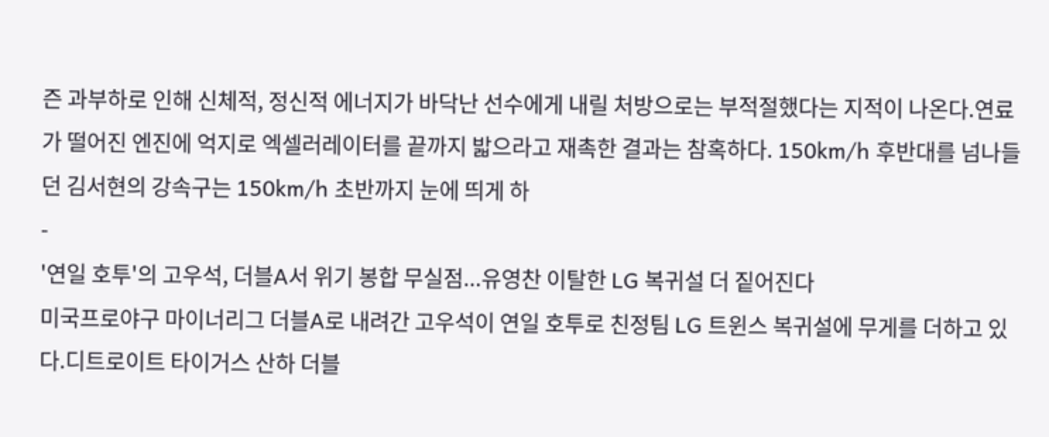즌 과부하로 인해 신체적, 정신적 에너지가 바닥난 선수에게 내릴 처방으로는 부적절했다는 지적이 나온다.연료가 떨어진 엔진에 억지로 엑셀러레이터를 끝까지 밟으라고 재촉한 결과는 참혹하다. 150km/h 후반대를 넘나들던 김서현의 강속구는 150km/h 초반까지 눈에 띄게 하
-
'연일 호투'의 고우석, 더블A서 위기 봉합 무실점...유영찬 이탈한 LG 복귀설 더 짙어진다
미국프로야구 마이너리그 더블A로 내려간 고우석이 연일 호투로 친정팀 LG 트윈스 복귀설에 무게를 더하고 있다.디트로이트 타이거스 산하 더블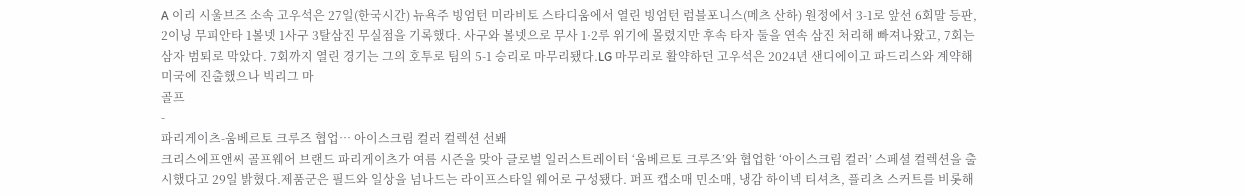A 이리 시울브즈 소속 고우석은 27일(한국시간) 뉴욕주 빙엄턴 미라비토 스타디움에서 열린 빙엄턴 럼블포니스(메츠 산하) 원정에서 3-1로 앞선 6회말 등판, 2이닝 무피안타 1볼넷 1사구 3탈삼진 무실점을 기록했다. 사구와 볼넷으로 무사 1·2루 위기에 몰렸지만 후속 타자 둘을 연속 삼진 처리해 빠져나왔고, 7회는 삼자 범퇴로 막았다. 7회까지 열린 경기는 그의 호투로 팀의 5-1 승리로 마무리됐다.LG 마무리로 활약하던 고우석은 2024년 샌디에이고 파드리스와 계약해 미국에 진출했으나 빅리그 마
골프
-
파리게이츠-움베르토 크루즈 협업… 아이스크림 컬러 컬렉션 선봬
크리스에프앤씨 골프웨어 브랜드 파리게이츠가 여름 시즌을 맞아 글로벌 일러스트레이터 ‘움베르토 크루즈’와 협업한 ‘아이스크림 컬러’ 스페셜 컬렉션을 출시했다고 29일 밝혔다.제품군은 필드와 일상을 넘나드는 라이프스타일 웨어로 구성됐다. 퍼프 캡소매 민소매, 냉감 하이넥 티셔츠, 플리츠 스커트를 비롯해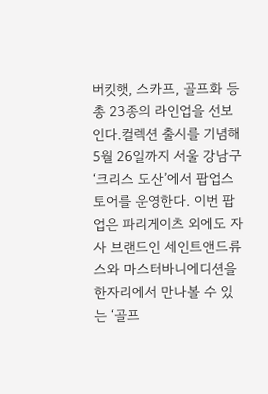버킷햇, 스카프, 골프화 등 총 23종의 라인업을 선보인다.컬렉션 출시를 기념해 5월 26일까지 서울 강남구 ‘크리스 도산’에서 팝업스토어를 운영한다. 이번 팝업은 파리게이츠 외에도 자사 브랜드인 세인트앤드류스와 마스터바니에디션을 한자리에서 만나볼 수 있는 ‘골프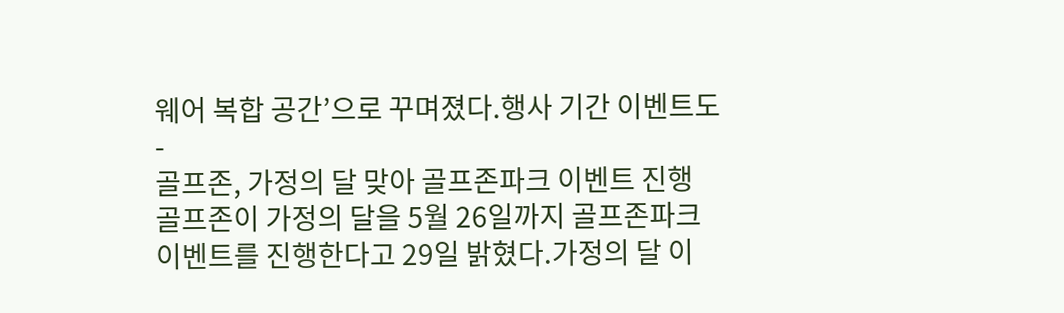웨어 복합 공간’으로 꾸며졌다.행사 기간 이벤트도
-
골프존, 가정의 달 맞아 골프존파크 이벤트 진행
골프존이 가정의 달을 5월 26일까지 골프존파크 이벤트를 진행한다고 29일 밝혔다.가정의 달 이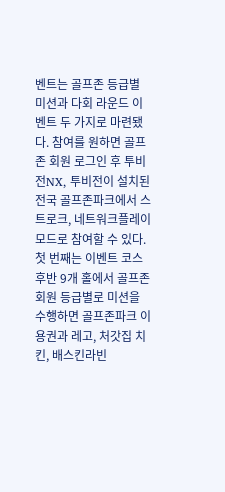벤트는 골프존 등급별 미션과 다회 라운드 이벤트 두 가지로 마련됐다. 참여를 원하면 골프존 회원 로그인 후 투비전NX, 투비전이 설치된 전국 골프존파크에서 스트로크, 네트워크플레이 모드로 참여할 수 있다.첫 번째는 이벤트 코스 후반 9개 홀에서 골프존 회원 등급별로 미션을 수행하면 골프존파크 이용권과 레고, 처갓집 치킨, 배스킨라빈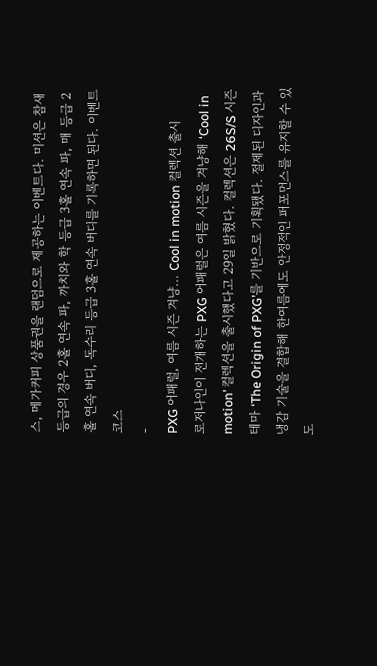스, 메가커피 상품권을 랜덤으로 제공하는 이벤트다. 미션은 참새 등급의 경우 2홀 연속 파, 까치와 학 등급 3홀 연속 파, 매 등급 2홀 연속 버디, 독수리 등급 3홀 연속 버디를 기록하면 된다. 이벤트 코스
-
PXG 어패럴, 여름 시즌 겨냥... Cool in motion 컬렉션 출시
로저나인이 전개하는 PXG 어패럴은 여름 시즌을 겨냥해 ‘Cool in motion’ 컬렉션을 출시했다고 29일 밝혔다. 컬렉션은 26S/S 시즌 테마 ‘The Origin of PXG’를 기반으로 기획됐다. 절제된 디자인과 냉감 기술을 결합해 한여름에도 안정적인 퍼포먼스를 유지할 수 있도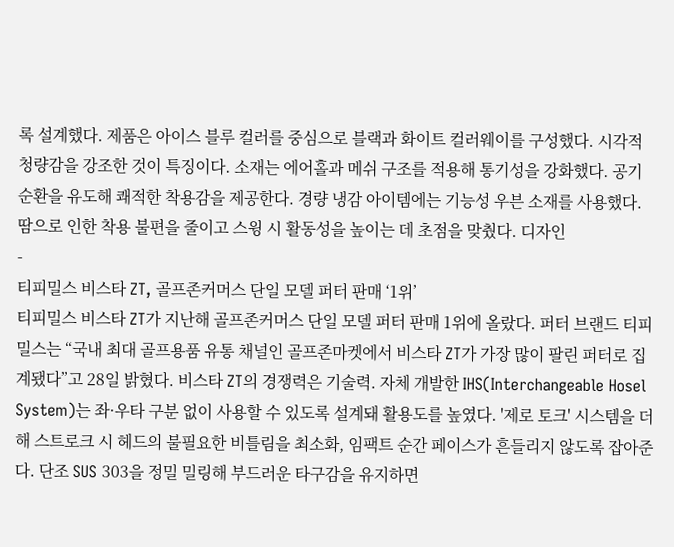록 설계했다. 제품은 아이스 블루 컬러를 중심으로 블랙과 화이트 컬러웨이를 구성했다. 시각적 청량감을 강조한 것이 특징이다. 소재는 에어홀과 메쉬 구조를 적용해 통기성을 강화했다. 공기 순환을 유도해 쾌적한 착용감을 제공한다. 경량 냉감 아이템에는 기능성 우븐 소재를 사용했다. 땀으로 인한 착용 불편을 줄이고 스윙 시 활동성을 높이는 데 초점을 맞췄다. 디자인
-
티피밀스 비스타 ZT, 골프존커머스 단일 모델 퍼터 판매 ‘1위’
티피밀스 비스타 ZT가 지난해 골프존커머스 단일 모델 퍼터 판매 1위에 올랐다. 퍼터 브랜드 티피밀스는 “국내 최대 골프용품 유통 채널인 골프존마켓에서 비스타 ZT가 가장 많이 팔린 퍼터로 집계됐다”고 28일 밝혔다. 비스타 ZT의 경쟁력은 기술력. 자체 개발한 IHS(Interchangeable Hosel System)는 좌·우타 구분 없이 사용할 수 있도록 설계돼 활용도를 높였다. '제로 토크' 시스템을 더해 스트로크 시 헤드의 불필요한 비틀림을 최소화, 임팩트 순간 페이스가 흔들리지 않도록 잡아준다. 단조 SUS 303을 정밀 밀링해 부드러운 타구감을 유지하면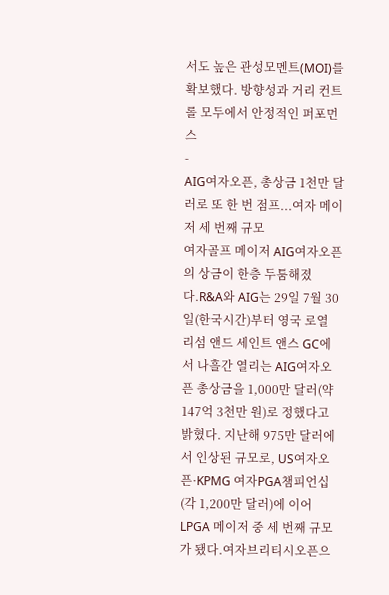서도 높은 관성모멘트(MOI)를 확보했다. 방향성과 거리 컨트롤 모두에서 안정적인 퍼포먼스
-
AIG여자오픈, 총상금 1천만 달러로 또 한 번 점프...여자 메이저 세 번째 규모
여자골프 메이저 AIG여자오픈의 상금이 한층 두툼해졌다.R&A와 AIG는 29일 7월 30일(한국시간)부터 영국 로열 리섬 앤드 세인트 앤스 GC에서 나흘간 열리는 AIG여자오픈 총상금을 1,000만 달러(약 147억 3천만 원)로 정했다고 밝혔다. 지난해 975만 달러에서 인상된 규모로, US여자오픈·KPMG 여자PGA챔피언십(각 1,200만 달러)에 이어 LPGA 메이저 중 세 번째 규모가 됐다.여자브리티시오픈으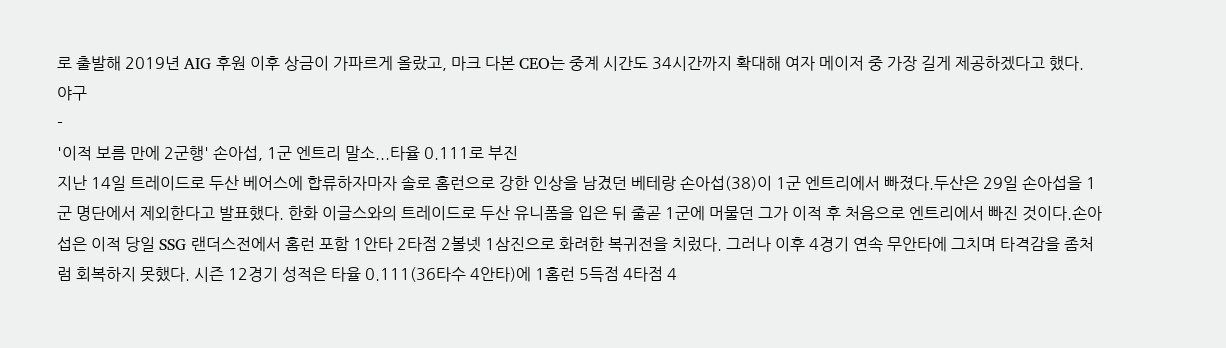로 출발해 2019년 AIG 후원 이후 상금이 가파르게 올랐고, 마크 다본 CEO는 중계 시간도 34시간까지 확대해 여자 메이저 중 가장 길게 제공하겠다고 했다.
야구
-
'이적 보름 만에 2군행' 손아섭, 1군 엔트리 말소...타율 0.111로 부진
지난 14일 트레이드로 두산 베어스에 합류하자마자 솔로 홈런으로 강한 인상을 남겼던 베테랑 손아섭(38)이 1군 엔트리에서 빠졌다.두산은 29일 손아섭을 1군 명단에서 제외한다고 발표했다. 한화 이글스와의 트레이드로 두산 유니폼을 입은 뒤 줄곧 1군에 머물던 그가 이적 후 처음으로 엔트리에서 빠진 것이다.손아섭은 이적 당일 SSG 랜더스전에서 홈런 포함 1안타 2타점 2볼넷 1삼진으로 화려한 복귀전을 치렀다. 그러나 이후 4경기 연속 무안타에 그치며 타격감을 좀처럼 회복하지 못했다. 시즌 12경기 성적은 타율 0.111(36타수 4안타)에 1홈런 5득점 4타점 4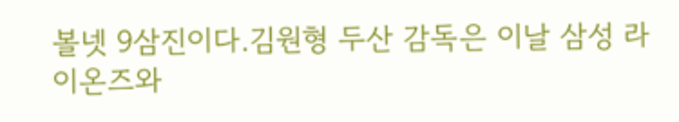볼넷 9삼진이다.김원형 두산 감독은 이날 삼성 라이온즈와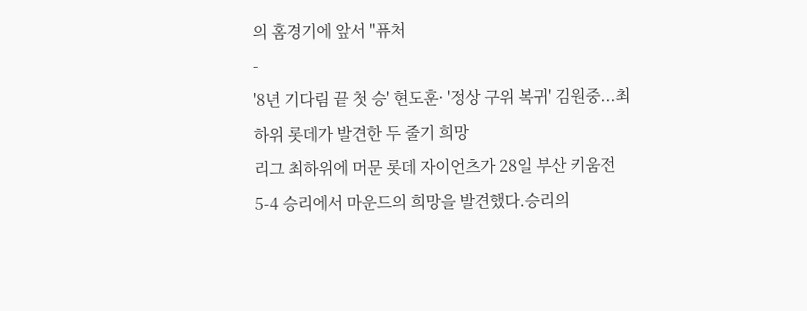의 홈경기에 앞서 "퓨처
-
'8년 기다림 끝 첫 승' 현도훈· '정상 구위 복귀' 김원중...최하위 롯데가 발견한 두 줄기 희망
리그 최하위에 머문 롯데 자이언츠가 28일 부산 키움전 5-4 승리에서 마운드의 희망을 발견했다.승리의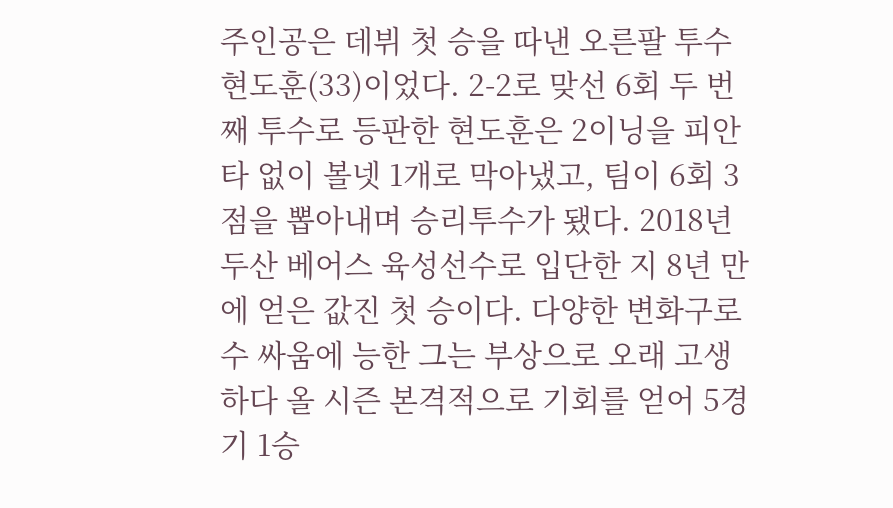주인공은 데뷔 첫 승을 따낸 오른팔 투수 현도훈(33)이었다. 2-2로 맞선 6회 두 번째 투수로 등판한 현도훈은 2이닝을 피안타 없이 볼넷 1개로 막아냈고, 팀이 6회 3점을 뽑아내며 승리투수가 됐다. 2018년 두산 베어스 육성선수로 입단한 지 8년 만에 얻은 값진 첫 승이다. 다양한 변화구로 수 싸움에 능한 그는 부상으로 오래 고생하다 올 시즌 본격적으로 기회를 얻어 5경기 1승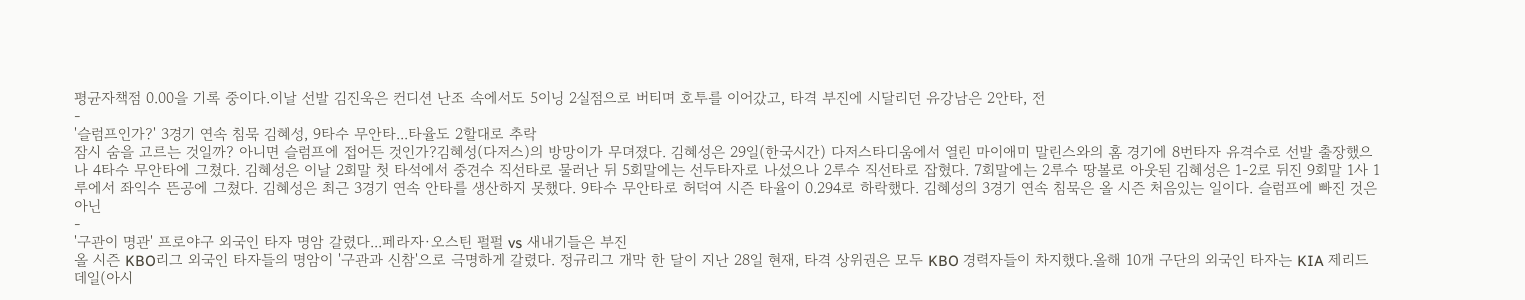평균자책점 0.00을 기록 중이다.이날 선발 김진욱은 컨디션 난조 속에서도 5이닝 2실점으로 버티며 호투를 이어갔고, 타격 부진에 시달리던 유강남은 2안타, 전
-
'슬럼프인가?' 3경기 연속 침묵 김혜성, 9타수 무안타...타율도 2할대로 추락
잠시 숨을 고르는 것일까? 아니면 슬럼프에 접어든 것인가?김혜성(다저스)의 방망이가 무뎌졌다. 김혜성은 29일(한국시간) 다저스타디움에서 열린 마이애미 말린스와의 홈 경기에 8번타자 유격수로 선발 출장했으나 4타수 무안타에 그쳤다. 김혜성은 이날 2회말 첫 타석에서 중견수 직선타로 물러난 뒤 5회말에는 선두타자로 나섰으나 2루수 직선타로 잡혔다. 7회말에는 2루수 땅볼로 아웃된 김혜성은 1-2로 뒤진 9회말 1사 1루에서 좌익수 뜬공에 그쳤다. 김혜성은 최근 3경기 연속 안타를 생산하지 못했다. 9타수 무안타로 허덕여 시즌 타율이 0.294로 하락했다. 김혜성의 3경기 연속 침묵은 올 시즌 처음있는 일이다. 슬럼프에 빠진 것은 아닌
-
'구관이 명관' 프로야구 외국인 타자 명암 갈렸다...페라자·오스틴 펄펄 vs 새내기들은 부진
올 시즌 KBO리그 외국인 타자들의 명암이 '구관과 신참'으로 극명하게 갈렸다. 정규리그 개막 한 달이 지난 28일 현재, 타격 상위권은 모두 KBO 경력자들이 차지했다.올해 10개 구단의 외국인 타자는 KIA 제리드 데일(아시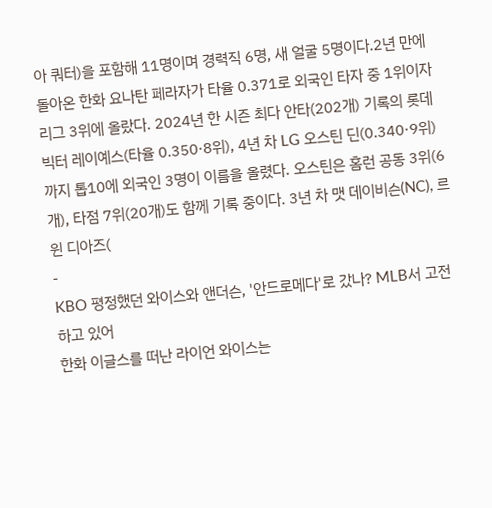아 쿼터)을 포함해 11명이며 경력직 6명, 새 얼굴 5명이다.2년 만에 돌아온 한화 요나탄 페라자가 타율 0.371로 외국인 타자 중 1위이자 리그 3위에 올랐다. 2024년 한 시즌 최다 안타(202개) 기록의 롯데 빅터 레이예스(타율 0.350·8위), 4년 차 LG 오스틴 딘(0.340·9위)까지 톱10에 외국인 3명이 이름을 올렸다. 오스틴은 홈런 공동 3위(6개), 타점 7위(20개)도 함께 기록 중이다. 3년 차 맷 데이비슨(NC), 르윈 디아즈(
-
KBO 평정했던 와이스와 앤더슨, '안드로메다'로 갔나? MLB서 고전하고 있어
한화 이글스를 떠난 라이언 와이스는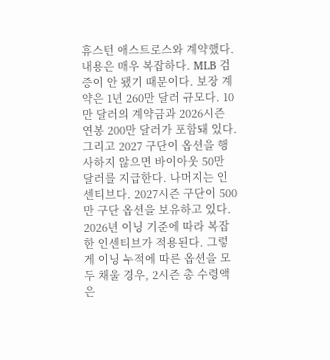휴스턴 애스트로스와 계약했다. 내용은 매우 복잡하다. MLB 검증이 안 됐기 때문이다. 보장 계약은 1년 260만 달러 규모다. 10만 달러의 계약금과 2026시즌 연봉 200만 달러가 포함돼 있다. 그리고 2027 구단이 옵션을 행사하지 않으면 바이아웃 50만 달러를 지급한다. 나머지는 인센티브다. 2027시즌 구단이 500만 구단 옵션을 보유하고 있다. 2026년 이닝 기준에 따라 복잡한 인센티브가 적용된다. 그렇게 이닝 누적에 따른 옵션을 모두 채울 경우, 2시즌 총 수령액은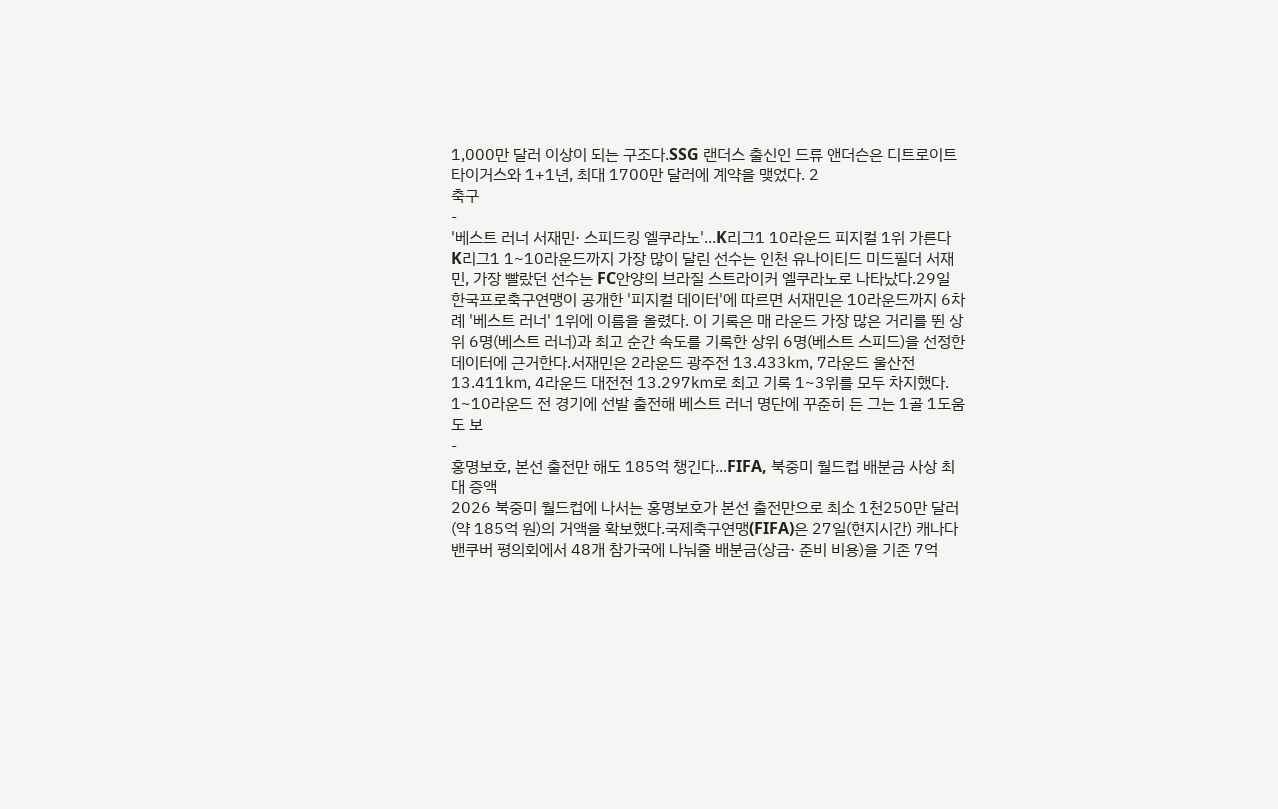1,000만 달러 이상이 되는 구조다.SSG 랜더스 출신인 드류 앤더슨은 디트로이트 타이거스와 1+1년, 최대 1700만 달러에 계약을 맺었다. 2
축구
-
'베스트 러너 서재민· 스피드킹 엘쿠라노'...K리그1 10라운드 피지컬 1위 가른다
K리그1 1~10라운드까지 가장 많이 달린 선수는 인천 유나이티드 미드필더 서재민, 가장 빨랐던 선수는 FC안양의 브라질 스트라이커 엘쿠라노로 나타났다.29일 한국프로축구연맹이 공개한 '피지컬 데이터'에 따르면 서재민은 10라운드까지 6차례 '베스트 러너' 1위에 이름을 올렸다. 이 기록은 매 라운드 가장 많은 거리를 뛴 상위 6명(베스트 러너)과 최고 순간 속도를 기록한 상위 6명(베스트 스피드)을 선정한 데이터에 근거한다.서재민은 2라운드 광주전 13.433㎞, 7라운드 울산전 13.411㎞, 4라운드 대전전 13.297㎞로 최고 기록 1~3위를 모두 차지했다. 1~10라운드 전 경기에 선발 출전해 베스트 러너 명단에 꾸준히 든 그는 1골 1도움도 보
-
홍명보호, 본선 출전만 해도 185억 챙긴다...FIFA, 북중미 월드컵 배분금 사상 최대 증액
2026 북중미 월드컵에 나서는 홍명보호가 본선 출전만으로 최소 1천250만 달러(약 185억 원)의 거액을 확보했다.국제축구연맹(FIFA)은 27일(현지시간) 캐나다 밴쿠버 평의회에서 48개 참가국에 나눠줄 배분금(상금· 준비 비용)을 기존 7억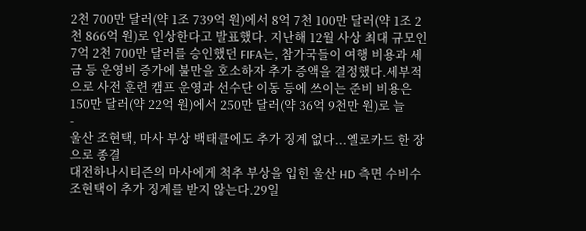2천 700만 달러(약 1조 739억 원)에서 8억 7천 100만 달러(약 1조 2천 866억 원)로 인상한다고 발표했다. 지난해 12월 사상 최대 규모인 7억 2천 700만 달러를 승인했던 FIFA는, 참가국들이 여행 비용과 세금 등 운영비 증가에 불만을 호소하자 추가 증액을 결정했다.세부적으로 사전 훈련 캠프 운영과 선수단 이동 등에 쓰이는 준비 비용은 150만 달러(약 22억 원)에서 250만 달러(약 36억 9천만 원)로 늘
-
울산 조현택, 마사 부상 백태클에도 추가 징계 없다...옐로카드 한 장으로 종결
대전하나시티즌의 마사에게 척추 부상을 입힌 울산 HD 측면 수비수 조현택이 추가 징계를 받지 않는다.29일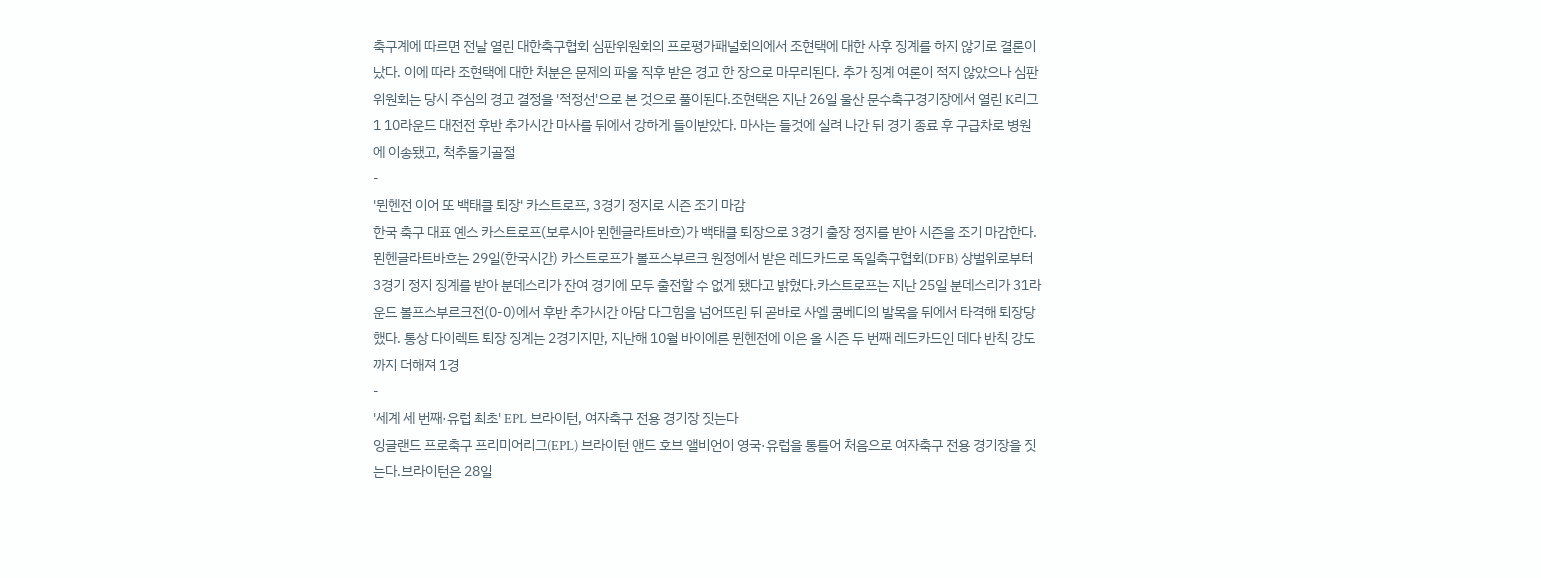축구계에 따르면 전날 열린 대한축구협회 심판위원회의 프로평가패널회의에서 조현택에 대한 사후 징계를 하지 않기로 결론이 났다. 이에 따라 조현택에 대한 처분은 문제의 파울 직후 받은 경고 한 장으로 마무리된다. 추가 징계 여론이 적지 않았으나 심판위원회는 당시 주심의 경고 결정을 '적정선'으로 본 것으로 풀이된다.조현택은 지난 26일 울산 문수축구경기장에서 열린 K리그1 10라운드 대전전 후반 추가시간 마사를 뒤에서 강하게 들이받았다. 마사는 들것에 실려 나간 뒤 경기 종료 후 구급차로 병원에 이송됐고, 척추돌기골절
-
'뮌헨전 이어 또 백태클 퇴장' 카스트로프, 3경기 정지로 시즌 조기 마감
한국 축구 대표 옌스 카스트로프(보루시아 묀헨글라트바흐)가 백태클 퇴장으로 3경기 출장 정지를 받아 시즌을 조기 마감한다.묀헨글라트바흐는 29일(한국시간) 카스트로프가 볼프스부르크 원정에서 받은 레드카드로 독일축구협회(DFB) 상벌위로부터 3경기 정지 징계를 받아 분데스리가 잔여 경기에 모두 출전할 수 없게 됐다고 밝혔다.카스트로프는 지난 25일 분데스리가 31라운드 볼프스부르크전(0-0)에서 후반 추가시간 아담 다그힘을 넘어뜨린 뒤 곧바로 사엘 쿰베디의 발목을 뒤에서 타격해 퇴장당했다. 통상 다이렉트 퇴장 징계는 2경기지만, 지난해 10월 바이에른 뮌헨전에 이은 올 시즌 두 번째 레드카드인 데다 반칙 강도까지 더해져 1경
-
'세계 세 번째·유럽 최초' EPL 브라이턴, 여자축구 전용 경기장 짓는다
잉글랜드 프로축구 프리미어리그(EPL) 브라이턴 앤드 호브 앨비언이 영국·유럽을 통틀어 처음으로 여자축구 전용 경기장을 짓는다.브라이턴은 28일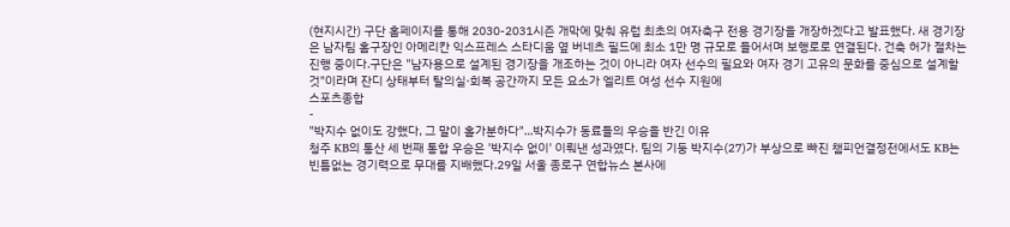(현지시간) 구단 홈페이지를 통해 2030-2031시즌 개막에 맞춰 유럽 최초의 여자축구 전용 경기장을 개장하겠다고 발표했다. 새 경기장은 남자팀 홈구장인 아메리칸 익스프레스 스타디움 옆 버네츠 필드에 최소 1만 명 규모로 들어서며 보행로로 연결된다. 건축 허가 절차는 진행 중이다.구단은 "남자용으로 설계된 경기장을 개조하는 것이 아니라 여자 선수의 필요와 여자 경기 고유의 문화를 중심으로 설계할 것"이라며 잔디 상태부터 탈의실·회복 공간까지 모든 요소가 엘리트 여성 선수 지원에
스포츠종합
-
"박지수 없이도 강했다, 그 말이 홀가분하다"...박지수가 동료들의 우승을 반긴 이유
청주 KB의 통산 세 번째 통합 우승은 '박지수 없이' 이뤄낸 성과였다. 팀의 기둥 박지수(27)가 부상으로 빠진 챔피언결정전에서도 KB는 빈틈없는 경기력으로 무대를 지배했다.29일 서울 종로구 연합뉴스 본사에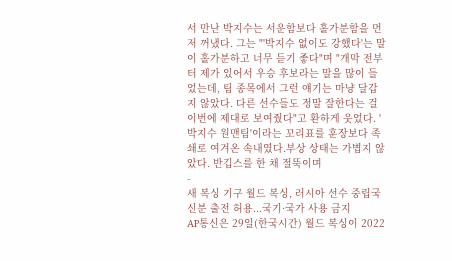서 만난 박지수는 서운함보다 홀가분함을 먼저 꺼냈다. 그는 "'박지수 없이도 강했다'는 말이 홀가분하고 너무 듣기 좋다"며 "개막 전부터 제가 있어서 우승 후보라는 말을 많이 들었는데, 팀 종목에서 그런 얘기는 마냥 달갑지 않았다. 다른 선수들도 정말 잘한다는 걸 이번에 제대로 보여줬다"고 환하게 웃었다. '박지수 원맨팀'이라는 꼬리표를 훈장보다 족쇄로 여겨온 속내였다.부상 상태는 가볍지 않았다. 반깁스를 한 채 절뚝이며
-
새 복싱 기구 월드 복싱, 러시아 선수 중립국 신분 출전 허용...국기·국가 사용 금지
AP통신은 29일(한국시간) 월드 복싱이 2022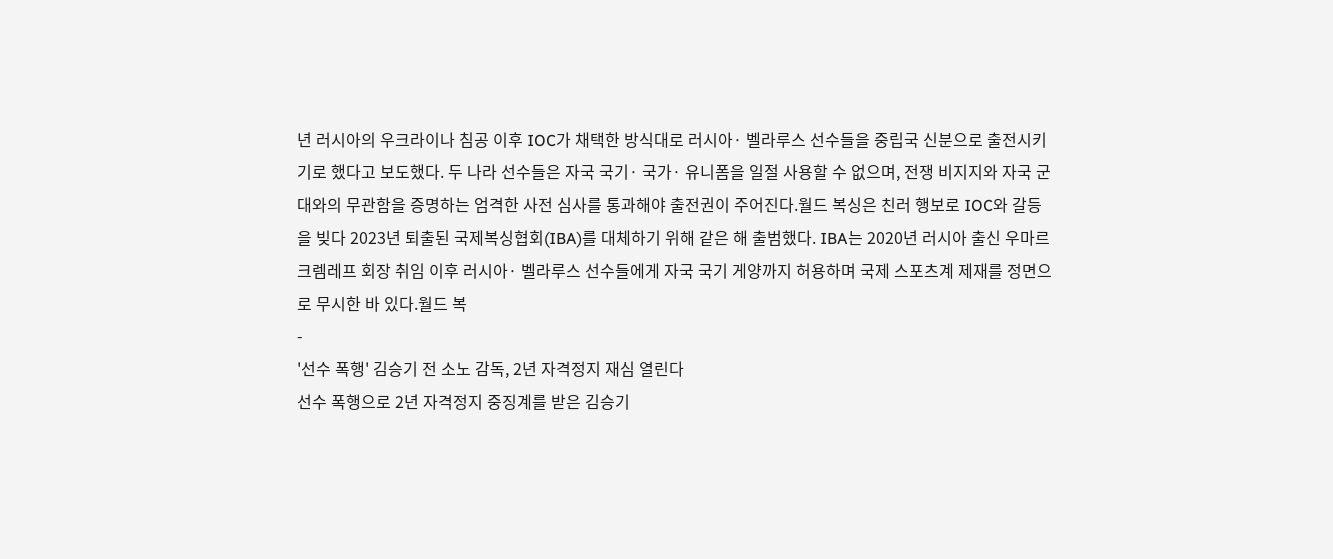년 러시아의 우크라이나 침공 이후 IOC가 채택한 방식대로 러시아· 벨라루스 선수들을 중립국 신분으로 출전시키기로 했다고 보도했다. 두 나라 선수들은 자국 국기· 국가· 유니폼을 일절 사용할 수 없으며, 전쟁 비지지와 자국 군대와의 무관함을 증명하는 엄격한 사전 심사를 통과해야 출전권이 주어진다.월드 복싱은 친러 행보로 IOC와 갈등을 빚다 2023년 퇴출된 국제복싱협회(IBA)를 대체하기 위해 같은 해 출범했다. IBA는 2020년 러시아 출신 우마르 크렘레프 회장 취임 이후 러시아· 벨라루스 선수들에게 자국 국기 게양까지 허용하며 국제 스포츠계 제재를 정면으로 무시한 바 있다.월드 복
-
'선수 폭행' 김승기 전 소노 감독, 2년 자격정지 재심 열린다
선수 폭행으로 2년 자격정지 중징계를 받은 김승기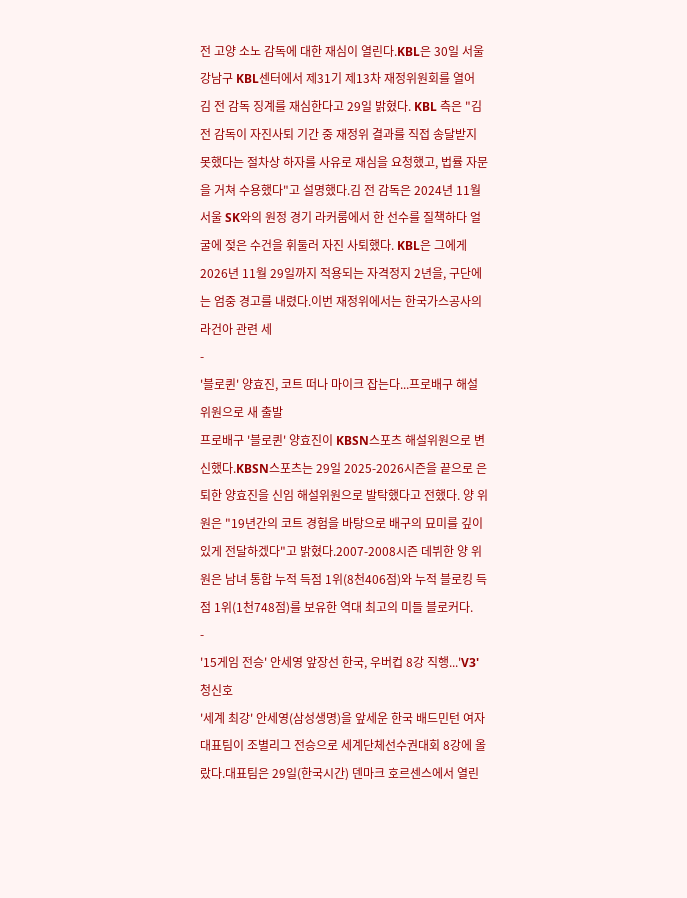전 고양 소노 감독에 대한 재심이 열린다.KBL은 30일 서울 강남구 KBL센터에서 제31기 제13차 재정위원회를 열어 김 전 감독 징계를 재심한다고 29일 밝혔다. KBL 측은 "김 전 감독이 자진사퇴 기간 중 재정위 결과를 직접 송달받지 못했다는 절차상 하자를 사유로 재심을 요청했고, 법률 자문을 거쳐 수용했다"고 설명했다.김 전 감독은 2024년 11월 서울 SK와의 원정 경기 라커룸에서 한 선수를 질책하다 얼굴에 젖은 수건을 휘둘러 자진 사퇴했다. KBL은 그에게 2026년 11월 29일까지 적용되는 자격정지 2년을, 구단에는 엄중 경고를 내렸다.이번 재정위에서는 한국가스공사의 라건아 관련 세
-
'블로퀸' 양효진, 코트 떠나 마이크 잡는다...프로배구 해설위원으로 새 출발
프로배구 '블로퀸' 양효진이 KBSN스포츠 해설위원으로 변신했다.KBSN스포츠는 29일 2025-2026시즌을 끝으로 은퇴한 양효진을 신임 해설위원으로 발탁했다고 전했다. 양 위원은 "19년간의 코트 경험을 바탕으로 배구의 묘미를 깊이 있게 전달하겠다"고 밝혔다.2007-2008시즌 데뷔한 양 위원은 남녀 통합 누적 득점 1위(8천406점)와 누적 블로킹 득점 1위(1천748점)를 보유한 역대 최고의 미들 블로커다.
-
'15게임 전승' 안세영 앞장선 한국, 우버컵 8강 직행...'V3' 청신호
'세계 최강' 안세영(삼성생명)을 앞세운 한국 배드민턴 여자 대표팀이 조별리그 전승으로 세계단체선수권대회 8강에 올랐다.대표팀은 29일(한국시간) 덴마크 호르센스에서 열린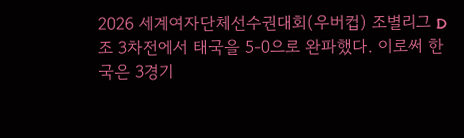2026 세계여자단체선수권대회(우버컵) 조별리그 D조 3차전에서 태국을 5-0으로 완파했다. 이로써 한국은 3경기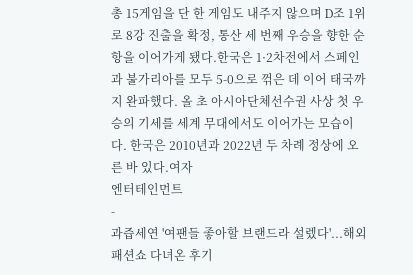총 15게임을 단 한 게임도 내주지 않으며 D조 1위로 8강 진출을 확정, 통산 세 번째 우승을 향한 순항을 이어가게 됐다.한국은 1·2차전에서 스페인과 불가리아를 모두 5-0으로 꺾은 데 이어 태국까지 완파했다. 올 초 아시아단체선수권 사상 첫 우승의 기세를 세계 무대에서도 이어가는 모습이다. 한국은 2010년과 2022년 두 차례 정상에 오른 바 있다.여자
엔터테인먼트
-
과즙세연 '여팬들 좋아할 브랜드라 설렜다'...해외 패션쇼 다녀온 후기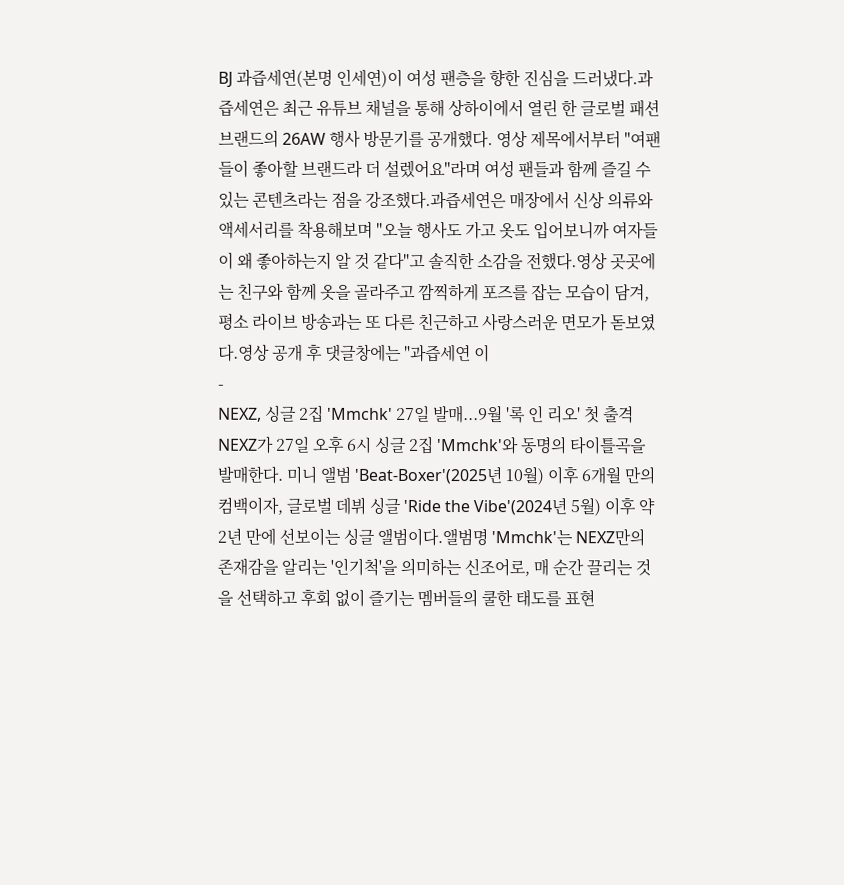BJ 과즙세연(본명 인세연)이 여성 팬층을 향한 진심을 드러냈다.과즙세연은 최근 유튜브 채널을 통해 상하이에서 열린 한 글로벌 패션 브랜드의 26AW 행사 방문기를 공개했다. 영상 제목에서부터 "여팬들이 좋아할 브랜드라 더 설렜어요"라며 여성 팬들과 함께 즐길 수 있는 콘텐츠라는 점을 강조했다.과즙세연은 매장에서 신상 의류와 액세서리를 착용해보며 "오늘 행사도 가고 옷도 입어보니까 여자들이 왜 좋아하는지 알 것 같다"고 솔직한 소감을 전했다.영상 곳곳에는 친구와 함께 옷을 골라주고 깜찍하게 포즈를 잡는 모습이 담겨, 평소 라이브 방송과는 또 다른 친근하고 사랑스러운 면모가 돋보였다.영상 공개 후 댓글창에는 "과즙세연 이
-
NEXZ, 싱글 2집 'Mmchk' 27일 발매...9월 '록 인 리오' 첫 출격
NEXZ가 27일 오후 6시 싱글 2집 'Mmchk'와 동명의 타이틀곡을 발매한다. 미니 앨범 'Beat-Boxer'(2025년 10월) 이후 6개월 만의 컴백이자, 글로벌 데뷔 싱글 'Ride the Vibe'(2024년 5월) 이후 약 2년 만에 선보이는 싱글 앨범이다.앨범명 'Mmchk'는 NEXZ만의 존재감을 알리는 '인기척'을 의미하는 신조어로, 매 순간 끌리는 것을 선택하고 후회 없이 즐기는 멤버들의 쿨한 태도를 표현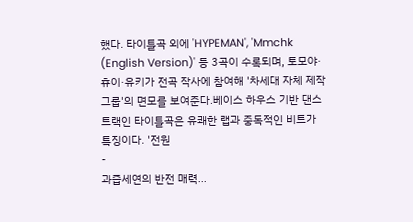했다. 타이틀곡 외에 'HYPEMAN', 'Mmchk (English Version)' 등 3곡이 수록되며, 토모야·휴이·유키가 전곡 작사에 참여해 '차세대 자체 제작 그룹'의 면모를 보여준다.베이스 하우스 기반 댄스 트랙인 타이틀곡은 유쾌한 랩과 중독적인 비트가 특징이다. '전원
-
과즙세연의 반전 매력...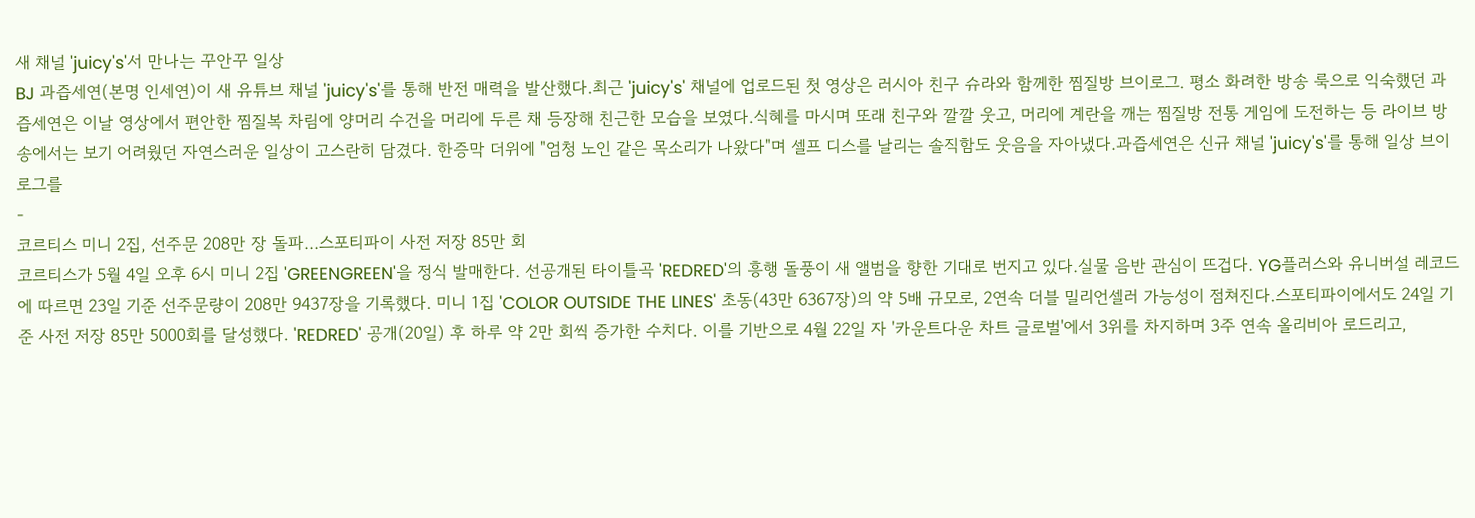새 채널 'juicy's'서 만나는 꾸안꾸 일상
BJ 과즙세연(본명 인세연)이 새 유튜브 채널 'juicy's'를 통해 반전 매력을 발산했다.최근 'juicy's' 채널에 업로드된 첫 영상은 러시아 친구 슈라와 함께한 찜질방 브이로그. 평소 화려한 방송 룩으로 익숙했던 과즙세연은 이날 영상에서 편안한 찜질복 차림에 양머리 수건을 머리에 두른 채 등장해 친근한 모습을 보였다.식혜를 마시며 또래 친구와 깔깔 웃고, 머리에 계란을 깨는 찜질방 전통 게임에 도전하는 등 라이브 방송에서는 보기 어려웠던 자연스러운 일상이 고스란히 담겼다. 한증막 더위에 "엄청 노인 같은 목소리가 나왔다"며 셀프 디스를 날리는 솔직함도 웃음을 자아냈다.과즙세연은 신규 채널 'juicy's'를 통해 일상 브이로그를
-
코르티스 미니 2집, 선주문 208만 장 돌파…스포티파이 사전 저장 85만 회
코르티스가 5월 4일 오후 6시 미니 2집 'GREENGREEN'을 정식 발매한다. 선공개된 타이틀곡 'REDRED'의 흥행 돌풍이 새 앨범을 향한 기대로 번지고 있다.실물 음반 관심이 뜨겁다. YG플러스와 유니버설 레코드에 따르면 23일 기준 선주문량이 208만 9437장을 기록했다. 미니 1집 'COLOR OUTSIDE THE LINES' 초동(43만 6367장)의 약 5배 규모로, 2연속 더블 밀리언셀러 가능성이 점쳐진다.스포티파이에서도 24일 기준 사전 저장 85만 5000회를 달성했다. 'REDRED' 공개(20일) 후 하루 약 2만 회씩 증가한 수치다. 이를 기반으로 4월 22일 자 '카운트다운 차트 글로벌'에서 3위를 차지하며 3주 연속 올리비아 로드리고,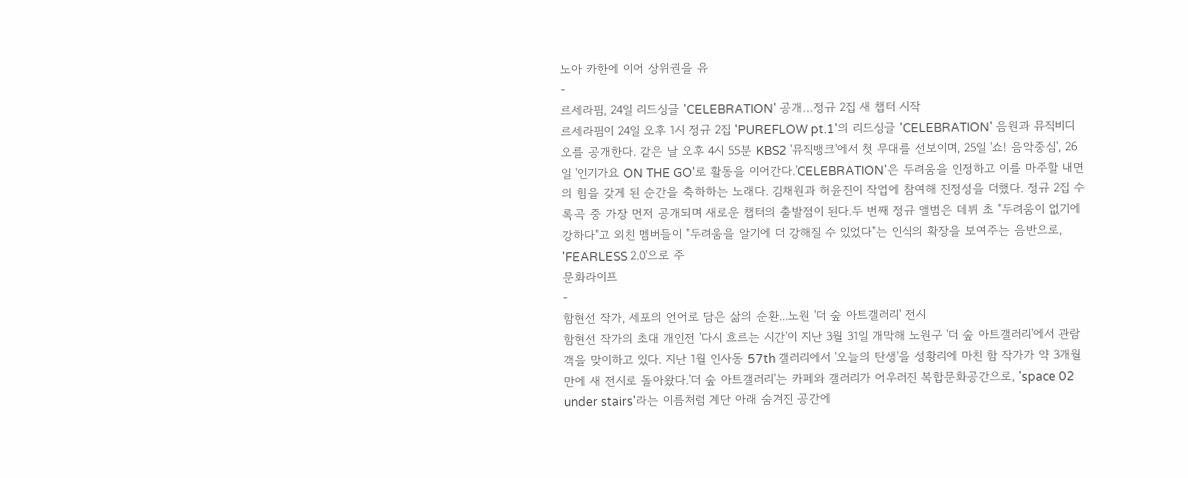노아 카한에 이어 상위권을 유
-
르세라핌, 24일 리드싱글 'CELEBRATION' 공개…정규 2집 새 챕터 시작
르세라핌이 24일 오후 1시 정규 2집 'PUREFLOW pt.1'의 리드싱글 'CELEBRATION' 음원과 뮤직비디오를 공개한다. 같은 날 오후 4시 55분 KBS2 '뮤직뱅크'에서 첫 무대를 선보이며, 25일 '쇼! 음악중심', 26일 '인기가요 ON THE GO'로 활동을 이어간다.'CELEBRATION'은 두려움을 인정하고 이를 마주할 내면의 힘을 갖게 된 순간을 축하하는 노래다. 김채원과 허윤진이 작업에 참여해 진정성을 더했다. 정규 2집 수록곡 중 가장 먼저 공개되며 새로운 챕터의 출발점이 된다.두 번째 정규 앨범은 데뷔 초 "두려움이 없기에 강하다"고 외친 멤버들이 "두려움을 알기에 더 강해질 수 있었다"는 인식의 확장을 보여주는 음반으로, 'FEARLESS 2.0'으로 주
문화라이프
-
함현선 작가, 세포의 언어로 담은 삶의 순환...노원 '더 숲 아트갤러리' 전시
함현선 작가의 초대 개인전 '다시 흐르는 시간'이 지난 3월 31일 개막해 노원구 '더 숲 아트갤러리'에서 관람객을 맞이하고 있다. 지난 1월 인사동 57th 갤러리에서 '오늘의 탄생'을 성황리에 마친 함 작가가 약 3개월 만에 새 전시로 돌아왔다.'더 숲 아트갤러리'는 카페와 갤러리가 어우러진 복합문화공간으로, 'space 02 under stairs'라는 이름처럼 계단 아래 숨겨진 공간에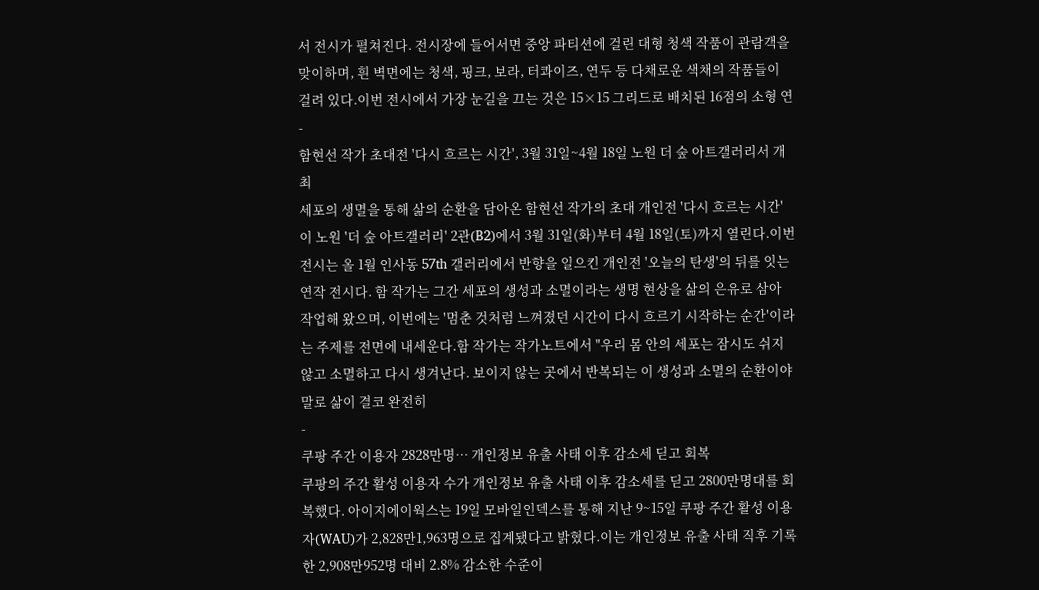서 전시가 펼쳐진다. 전시장에 들어서면 중앙 파티션에 걸린 대형 청색 작품이 관람객을 맞이하며, 흰 벽면에는 청색, 핑크, 보라, 터콰이즈, 연두 등 다채로운 색채의 작품들이 걸려 있다.이번 전시에서 가장 눈길을 끄는 것은 15×15 그리드로 배치된 16점의 소형 연
-
함현선 작가 초대전 '다시 흐르는 시간', 3월 31일~4월 18일 노원 더 숲 아트갤러리서 개최
세포의 생멸을 통해 삶의 순환을 담아온 함현선 작가의 초대 개인전 '다시 흐르는 시간'이 노원 '더 숲 아트갤러리' 2관(B2)에서 3월 31일(화)부터 4월 18일(토)까지 열린다.이번 전시는 올 1월 인사동 57th 갤러리에서 반향을 일으킨 개인전 '오늘의 탄생'의 뒤를 잇는 연작 전시다. 함 작가는 그간 세포의 생성과 소멸이라는 생명 현상을 삶의 은유로 삼아 작업해 왔으며, 이번에는 '멈춘 것처럼 느껴졌던 시간이 다시 흐르기 시작하는 순간'이라는 주제를 전면에 내세운다.함 작가는 작가노트에서 "우리 몸 안의 세포는 잠시도 쉬지 않고 소멸하고 다시 생겨난다. 보이지 않는 곳에서 반복되는 이 생성과 소멸의 순환이야말로 삶이 결코 완전히
-
쿠팡 주간 이용자 2828만명… 개인정보 유출 사태 이후 감소세 딛고 회복
쿠팡의 주간 활성 이용자 수가 개인정보 유출 사태 이후 감소세를 딛고 2800만명대를 회복했다. 아이지에이웍스는 19일 모바일인덱스를 통해 지난 9~15일 쿠팡 주간 활성 이용자(WAU)가 2,828만1,963명으로 집계됐다고 밝혔다.이는 개인정보 유출 사태 직후 기록한 2,908만952명 대비 2.8% 감소한 수준이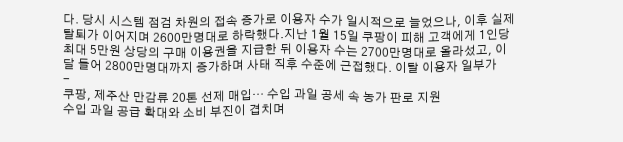다. 당시 시스템 점검 차원의 접속 증가로 이용자 수가 일시적으로 늘었으나, 이후 실제 탈퇴가 이어지며 2600만명대로 하락했다.지난 1월 15일 쿠팡이 피해 고객에게 1인당 최대 5만원 상당의 구매 이용권을 지급한 뒤 이용자 수는 2700만명대로 올라섰고, 이달 들어 2800만명대까지 증가하며 사태 직후 수준에 근접했다. 이탈 이용자 일부가
-
쿠팡, 제주산 만감류 20톤 선제 매입… 수입 과일 공세 속 농가 판로 지원
수입 과일 공급 확대와 소비 부진이 겹치며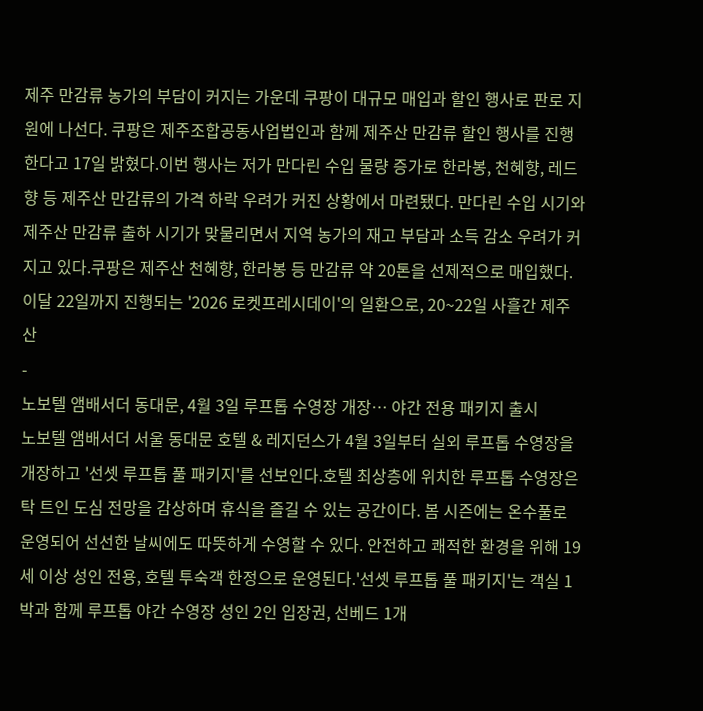제주 만감류 농가의 부담이 커지는 가운데 쿠팡이 대규모 매입과 할인 행사로 판로 지원에 나선다. 쿠팡은 제주조합공동사업법인과 함께 제주산 만감류 할인 행사를 진행한다고 17일 밝혔다.이번 행사는 저가 만다린 수입 물량 증가로 한라봉, 천혜향, 레드향 등 제주산 만감류의 가격 하락 우려가 커진 상황에서 마련됐다. 만다린 수입 시기와 제주산 만감류 출하 시기가 맞물리면서 지역 농가의 재고 부담과 소득 감소 우려가 커지고 있다.쿠팡은 제주산 천혜향, 한라봉 등 만감류 약 20톤을 선제적으로 매입했다. 이달 22일까지 진행되는 '2026 로켓프레시데이'의 일환으로, 20~22일 사흘간 제주산
-
노보텔 앰배서더 동대문, 4월 3일 루프톱 수영장 개장… 야간 전용 패키지 출시
노보텔 앰배서더 서울 동대문 호텔 & 레지던스가 4월 3일부터 실외 루프톱 수영장을 개장하고 '선셋 루프톱 풀 패키지'를 선보인다.호텔 최상층에 위치한 루프톱 수영장은 탁 트인 도심 전망을 감상하며 휴식을 즐길 수 있는 공간이다. 봄 시즌에는 온수풀로 운영되어 선선한 날씨에도 따뜻하게 수영할 수 있다. 안전하고 쾌적한 환경을 위해 19세 이상 성인 전용, 호텔 투숙객 한정으로 운영된다.'선셋 루프톱 풀 패키지'는 객실 1박과 함께 루프톱 야간 수영장 성인 2인 입장권, 선베드 1개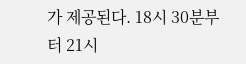가 제공된다. 18시 30분부터 21시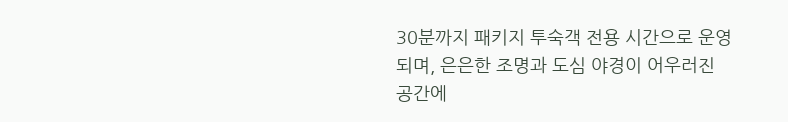30분까지 패키지 투숙객 전용 시간으로 운영되며, 은은한 조명과 도심 야경이 어우러진 공간에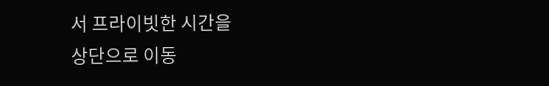서 프라이빗한 시간을
상단으로 이동